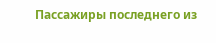Пассажиры последнего из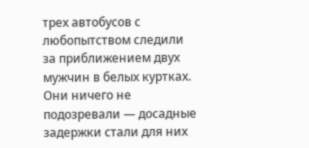трех автобусов с любопытством следили за приближением двух мужчин в белых куртках. Они ничего не подозревали — досадные задержки стали для них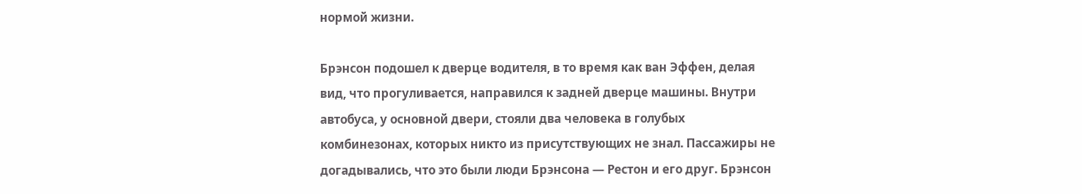нормой жизни.

Брэнсон подошел к дверце водителя, в то время как ван Эффен, делая вид, что прогуливается, направился к задней дверце машины. Внутри автобуса, у основной двери, стояли два человека в голубых комбинезонах, которых никто из присутствующих не знал. Пассажиры не догадывались, что это были люди Брэнсона — Рестон и его друг. Брэнсон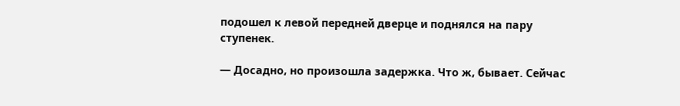подошел к левой передней дверце и поднялся на пару ступенек.

— Досадно, но произошла задержка. Что ж, бывает. Сейчас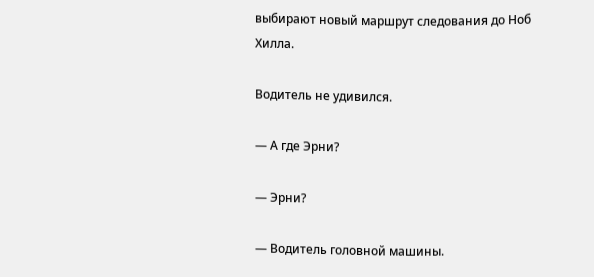выбирают новый маршрут следования до Ноб Хилла.

Водитель не удивился.

— А где Эрни?

— Эрни?

— Водитель головной машины.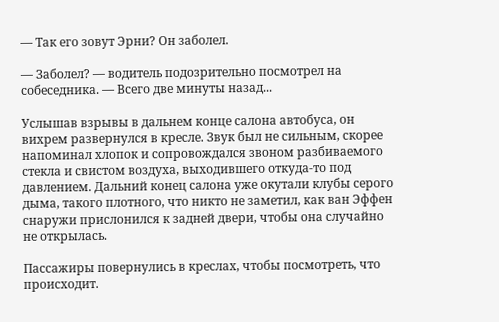— Так его зовут Эрни? Он заболел.

— Заболел? — водитель подозрительно посмотрел на собеседника. — Всего две минуты назад...

Услышав взрывы в дальнем конце салона автобуса, он вихрем развернулся в кресле. Звук был не сильным, скорее напоминал хлопок и сопровождался звоном разбиваемого стекла и свистом воздуха, выходившего откуда-то под давлением. Дальний конец салона уже окутали клубы серого дыма, такого плотного, что никто не заметил, как ван Эффен снаружи прислонился к задней двери, чтобы она случайно не открылась.

Пассажиры повернулись в креслах, чтобы посмотреть, что происходит.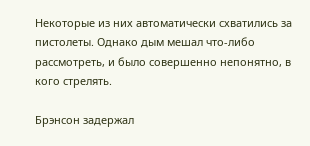Некоторые из них автоматически схватились за пистолеты. Однако дым мешал что-либо рассмотреть, и было совершенно непонятно, в кого стрелять.

Брэнсон задержал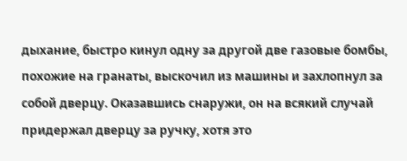дыхание, быстро кинул одну за другой две газовые бомбы, похожие на гранаты, выскочил из машины и захлопнул за собой дверцу. Оказавшись снаружи, он на всякий случай придержал дверцу за ручку, хотя это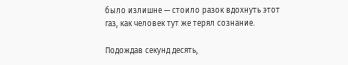было излишне — стоило разок вдохнуть этот газ, как человек тут же терял сознание.

Подождав секунд десять,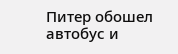Питер обошел автобус и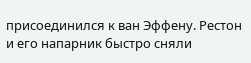присоединился к ван Эффену. Рестон и его напарник быстро сняли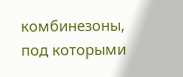комбинезоны, под которыми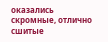оказались скромные, отлично сшитые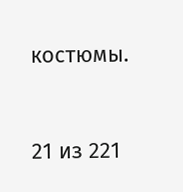костюмы.



21 из 221